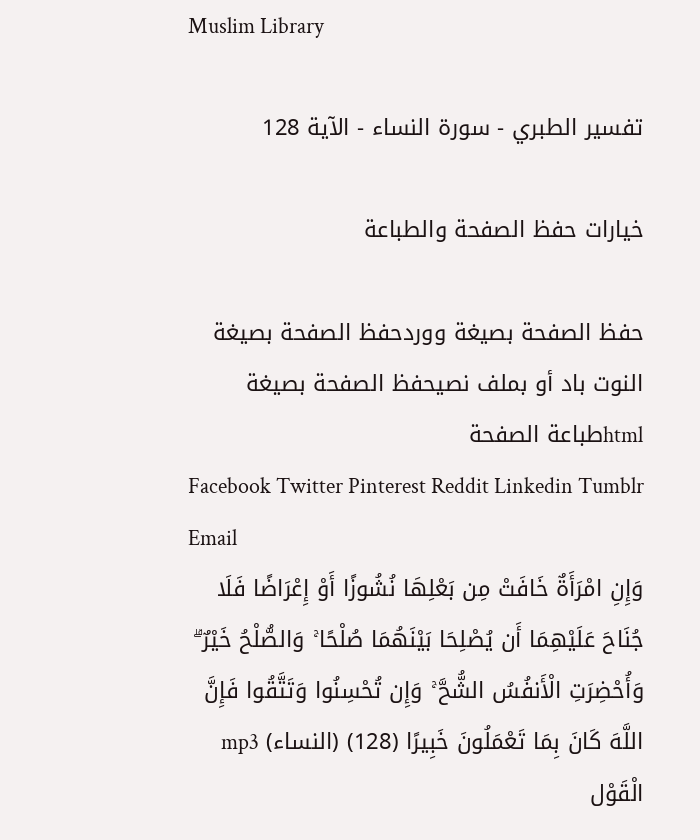Muslim Library

تفسير الطبري - سورة النساء - الآية 128

خيارات حفظ الصفحة والطباعة

حفظ الصفحة بصيغة ووردحفظ الصفحة بصيغة النوت باد أو بملف نصيحفظ الصفحة بصيغة htmlطباعة الصفحة
Facebook Twitter Pinterest Reddit Linkedin Tumblr Email
وَإِنِ امْرَأَةٌ خَافَتْ مِن بَعْلِهَا نُشُوزًا أَوْ إِعْرَاضًا فَلَا جُنَاحَ عَلَيْهِمَا أَن يُصْلِحَا بَيْنَهُمَا صُلْحًا ۚ وَالصُّلْحُ خَيْرٌ ۗ وَأُحْضِرَتِ الْأَنفُسُ الشُّحَّ ۚ وَإِن تُحْسِنُوا وَتَتَّقُوا فَإِنَّ اللَّهَ كَانَ بِمَا تَعْمَلُونَ خَبِيرًا (128) (النساء) mp3
الْقَوْل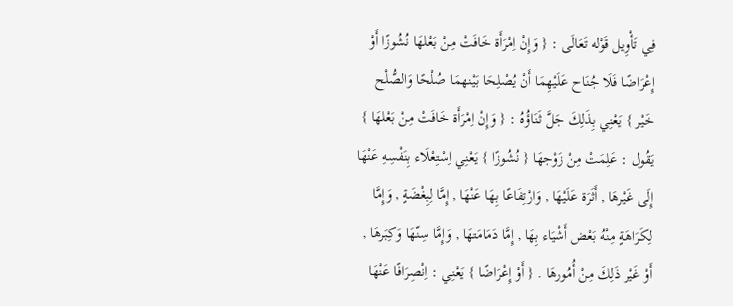فِي تَأْوِيل قَوْله تَعَالَى : { وَإِنْ اِمْرَأَة خَافَتْ مِنْ بَعْلهَا نُشُوزًا أَوْ إِعْرَاضًا فَلَا جُنَاح عَلَيْهِمَا أَنْ يُصْلِحَا بَيْنهمَا صُلْحًا وَالصُّلْح خَيْر } يَعْنِي بِذَلِكَ جَلَّ ثَنَاؤُهُ : { وَإِنْ اِمْرَأَة خَافَتْ مِنْ بَعْلهَا } يَقُول : عَلِمَتْ مِنْ زَوْجهَا { نُشُوزًا } يَعْنِي اِسْتِعْلَاء بِنَفْسِهِ عَنْهَا إِلَى غَيْرهَا , أَثَرَة عَلَيْهَا , وَارْتِفَاعًا بِهَا عَنْهَا , إِمَّا لِبِغْضَةٍ , وَإِمَّا لِكَرَاهَةٍ مِنْهُ بَعْض أَشْيَاء بِهَا , إِمَّا دَمَامَتهَا , وَإِمَّا سِنّهَا وَكِبَرهَا , أَوْ غَيْر ذَلِكَ مِنْ أُمُورهَا . { أَوْ إِعْرَاضًا } يَعْنِي : اِنْصِرَافًا عَنْهَا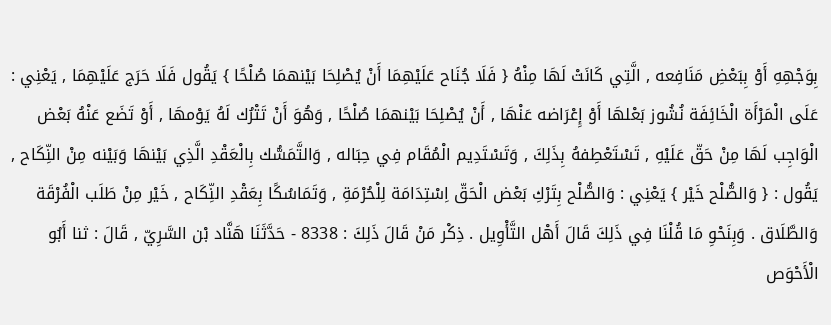بِوَجْهِهِ أَوْ بِبَعْضِ مَنَافِعه , الَّتِي كَانَتْ لَهَا مِنْهُ { فَلَا جُنَاح عَلَيْهِمَا أَنْ يُصْلِحَا بَيْنهمَا صُلْحًا } يَقُول فَلَا حَرَج عَلَيْهِمَا , يَعْنِي : عَلَى الْمَرْأَة الْخَائِفَة نُشُوز بَعْلهَا أَوْ إِعْرَاضه عَنْهَا , أَنْ يُصْلِحَا بَيْنهمَا صُلْحًا , وَهُوَ أَنْ تَتْرُك لَهُ يَوْمهَا , أَوْ تَضَع عَنْهُ بَعْض الْوَاجِب لَهَا مِنْ حَقّ عَلَيْهِ , تَسْتَعْطِفهُ بِذَلِكَ , وَتَسْتَدِيم الْمُقَام فِي حِبَاله , وَالتَّمَسُّك بِالْعَقْدِ الَّذِي بَيْنهَا وَبَيْنه مِنْ النِّكَاح , يَقُول : { وَالصُّلْح خَيْر } يَعْنِي : وَالصُّلْح بِتَرْكِ بَعْض الْحَقّ اِسْتِدَامَة لِلْحُرْمَةِ , وَتَمَاسُكًا بِعَقْدِ النِّكَاح , خَيْر مِنْ طَلَب الْفُرْقَة وَالطَّلَاق . وَبِنَحْوِ مَا قُلْنَا فِي ذَلِكَ قَالَ أَهْل التَّأْوِيل . ذِكْر مَنْ قَالَ ذَلِكَ : 8338 - حَدَّثَنَا هَنَّاد بْن السَّرِيّ , قَالَ : ثنا أَبُو الْأَحْوَص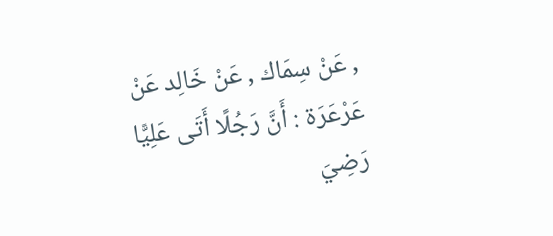, عَنْ سِمَاك , عَنْ خَالِد عَنْ عَرْعَرَة : أَنَّ رَجُلًا أَتَى عَلِيًّا رَضِيَ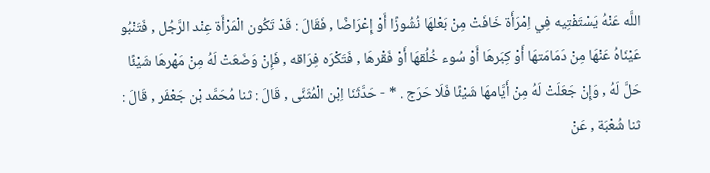اللَّه عَنْهُ يَسْتَفْتِيه فِي اِمْرَأَة خَافَتْ مِنْ بَعْلهَا نُشُوزًا أَوْ إِعْرَاضًا , فَقَالَ : قَدْ تَكُون الْمَرْأَة عِنْد الرَّجُل , فَتَنْبُو عَيْنَاهُ عَنْهَا مِنْ دَمَامَتهَا أَوْ كِبَرهَا أَوْ سُوء خُلُقهَا أَوْ فَقْرهَا , فَتَكْرَه فِرَاقه , فَإِنْ وَضَعَتْ لَهُ مِنْ مَهْرهَا شَيْئًا حَلَّ لَهُ , وَإِنْ جَعَلَتْ لَهُ مِنْ أَيَّامهَا شَيْئًا فَلَا حَرَج . * - حَدَّثَنَا اِبْن الْمُثَنَّى , قَالَ : ثنا مُحَمَّد بْن جَعْفَر , قَالَ : ثنا شُعْبَة , عَنْ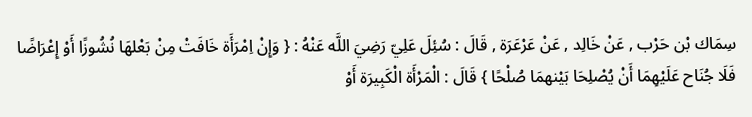سِمَاك بْن حَرْب , عَنْ خَالِد , عَنْ عَرْعَرَة , قَالَ : سُئِلَ عَلِيّ رَضِيَ اللَّه عَنْهُ : { وَإِنْ اِمْرَأَة خَافَتْ مِنْ بَعْلهَا نُشُوزًا أَوْ إِعْرَاضًا فَلَا جُنَاح عَلَيْهِمَا أَنْ يُصْلِحَا بَيْنهمَا صُلْحًا } قَالَ : الْمَرْأَة الْكَبِيرَة أَوْ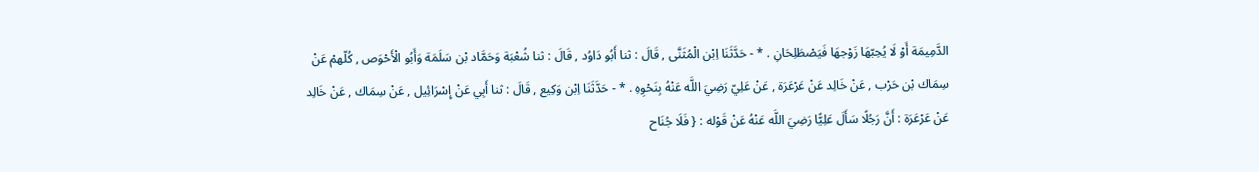الدَّمِيمَة أَوْ لَا يُحِبّهَا زَوْجهَا فَيَصْطَلِحَانِ . * - حَدَّثَنَا اِبْن الْمُثَنَّى , قَالَ : ثنا أَبُو دَاوُد , قَالَ : ثنا شُعْبَة وَحَمَّاد بْن سَلَمَة وَأَبُو الْأَحْوَص , كُلّهمْ عَنْ سِمَاك بْن حَرْب , عَنْ خَالِد عَنْ عَرْعَرَة , عَنْ عَلِيّ رَضِيَ اللَّه عَنْهُ بِنَحْوِهِ . * - حَدَّثَنَا اِبْن وَكِيع , قَالَ : ثنا أَبِي عَنْ إِسْرَائِيل , عَنْ سِمَاك , عَنْ خَالِد عَنْ عَرْعَرَة : أَنَّ رَجُلًا سَأَلَ عَلِيًّا رَضِيَ اللَّه عَنْهُ عَنْ قَوْله : { فَلَا جُنَاح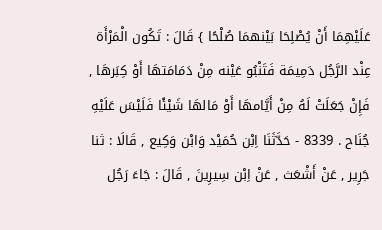عَلَيْهِمَا أَنْ يُصْلِحَا بَيْنهمَا صُلْحًا } قَالَ : تَكُون الْمَرْأَة عِنْد الرَّجُل دَمِيمَة فَتَنْبُو عَيْنه مِنْ دَمَامَتهَا أَوْ كِبَرهَا , فَإِنْ جَعَلَتْ لَهُ مِنْ أَيَّامهَا أَوْ مَالهَا شَيْئًا فَلَيْسَ عَلَيْهِ جُنَاح . 8339 - حَدَّثَنَا اِبْن حُمَيْد وَابْن وَكِيع , قَالَا : ثنا جَرِير , عَنْ أَشْعَث , عَنْ اِبْن سِيرِينَ , قَالَ : جَاءَ رَجُل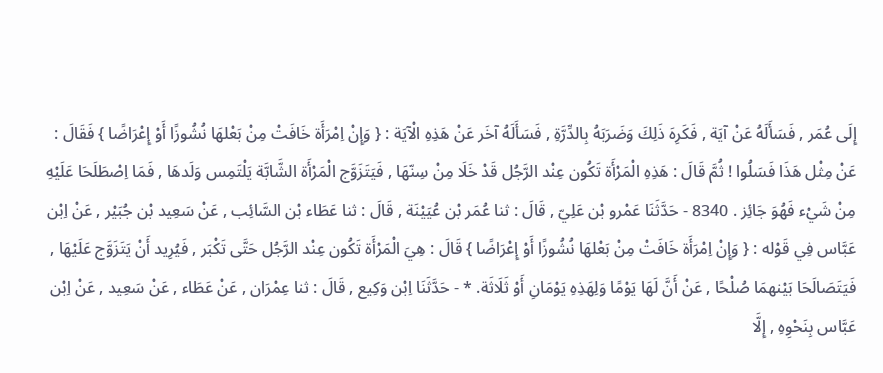إِلَى عُمَر , فَسَأَلَهُ عَنْ آيَة , فَكَرِهَ ذَلِكَ وَضَرَبَهُ بِالدِّرَّةِ , فَسَأَلَهُ آخَر عَنْ هَذِهِ الْآيَة : { وَإِنْ اِمْرَأَة خَافَتْ مِنْ بَعْلهَا نُشُوزًا أَوْ إِعْرَاضًا } فَقَالَ : عَنْ مِثْل هَذَا فَسَلُوا ! ثُمَّ قَالَ : هَذِهِ الْمَرْأَة تَكُون عِنْد الرَّجُل قَدْ خَلَا مِنْ سِنّهَا , فَيَتَزَوَّج الْمَرْأَة الشَّابَّة يَلْتَمِس وَلَدهَا , فَمَا اِصْطَلَحَا عَلَيْهِ مِنْ شَيْء فَهُوَ جَائِز . 8340 - حَدَّثَنَا عَمْرو بْن عَلِيّ , قَالَ : ثنا عُمَر بْن عُيَيْنَة , قَالَ : ثنا عَطَاء بْن السَّائِب , عَنْ سَعِيد بْن جُبَيْر , عَنْ اِبْن عَبَّاس فِي قَوْله : { وَإِنْ اِمْرَأَة خَافَتْ مِنْ بَعْلهَا نُشُوزًا أَوْ إِعْرَاضًا } قَالَ : هِيَ الْمَرْأَة تَكُون عِنْد الرَّجُل حَتَّى تَكْبَر , فَيُرِيد أَنْ يَتَزَوَّج عَلَيْهَا , فَيَتَصَالَحَا بَيْنهمَا صُلْحًا , عَنْ أَنَّ لَهَا يَوْمًا وَلِهَذِهِ يَوْمَانِ أَوْ ثَلَاثَة. * - حَدَّثَنَا اِبْن وَكِيع , قَالَ : ثنا عِمْرَان , عَنْ عَطَاء , عَنْ سَعِيد , عَنْ اِبْن عَبَّاس بِنَحْوِهِ , إِلَّا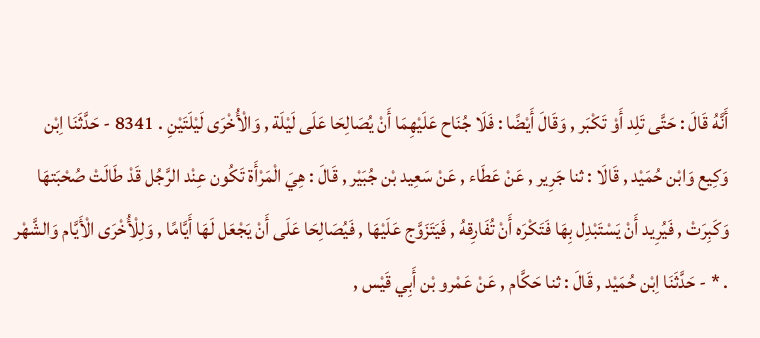أَنَّهُ قَالَ : حَتَّى تَلِد أَوْ تَكْبَر , وَقَالَ أَيْضًا : فَلَا جُنَاح عَلَيْهِمَا أَنْ يُصَالِحَا عَلَى لَيْلَة , وَالْأُخْرَى لَيْلَتَيْنِ . 8341 - حَدَّثَنَا اِبْن وَكِيع وَابْن حُمَيْد , قَالَا : ثنا جَرِير , عَنْ عَطَاء , عَنْ سَعِيد بْن جُبَيْر , قَالَ : هِيَ الْمَرْأَة تَكُون عِنْد الرَّجُل قَدْ طَالَتْ صُحْبَتهَا وَكَبِرَتْ , فَيُرِيد أَنْ يَسْتَبْدِل بِهَا فَتَكْرَه أَنْ تُفَارِقهُ , فَيَتَزَوَّج عَلَيْهَا , فَيُصَالِحَا عَلَى أَنْ يَجْعَل لَهَا أَيَّامًا , وَلِلْأُخْرَى الْأَيَّام وَالشَّهْر . * - حَدَّثَنَا اِبْن حُمَيْد , قَالَ : ثنا حَكَّام , عَنْ عَمْرو بْن أَبِي قَيْس ,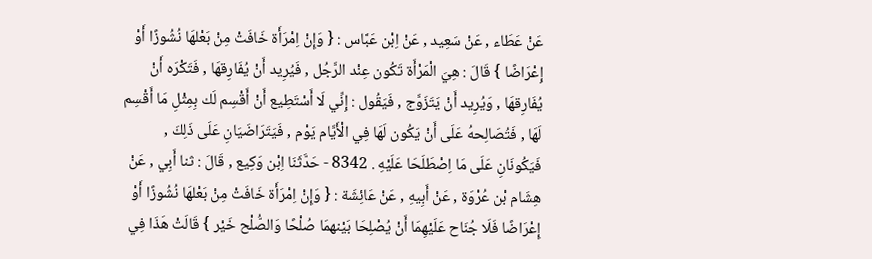عَنْ عَطَاء , عَنْ سَعِيد , عَنْ اِبْن عَبَّاس : { وَإِنْ اِمْرَأَة خَافَتْ مِنْ بَعْلهَا نُشُوزًا أَوْ إِعْرَاضًا } قَالَ : هِيَ الْمَرْأَة تَكُون عِنْد الرَّجُل , فَيُرِيد أَنْ يُفَارِقهَا , فَتَكْرَه أَنْ يُفَارِقهَا , وَيُرِيد أَنْ يَتَزَوَّج , فَيَقُول : إِنِّي لَا أَسْتَطِيع أَنْ أَقْسِم لَك بِمِثْلِ مَا أَقْسِم لَهَا , فَتُصَالِحهُ عَلَى أَنْ يَكُون لَهَا فِي الْأَيَّام يَوْم , فَيَتَرَاضَيَانِ عَلَى ذَلِكَ , فَيَكُونَانِ عَلَى مَا اِصْطَلَحَا عَلَيْهِ . 8342 - حَدَّثَنَا اِبْن وَكِيع , قَالَ : ثنا أَبِي , عَنْ هِشَام بْن عُرْوَة , عَنْ أَبِيهِ , عَنْ عَائِشَة : { وَإِنْ اِمْرَأَة خَافَتْ مِنْ بَعْلهَا نُشُوزًا أَوْ إِعْرَاضًا فَلَا جُنَاح عَلَيْهِمَا أَنْ يُصْلِحَا بَيْنهمَا صُلْحًا وَالصُّلْح خَيْر } قَالَتْ هَذَا فِي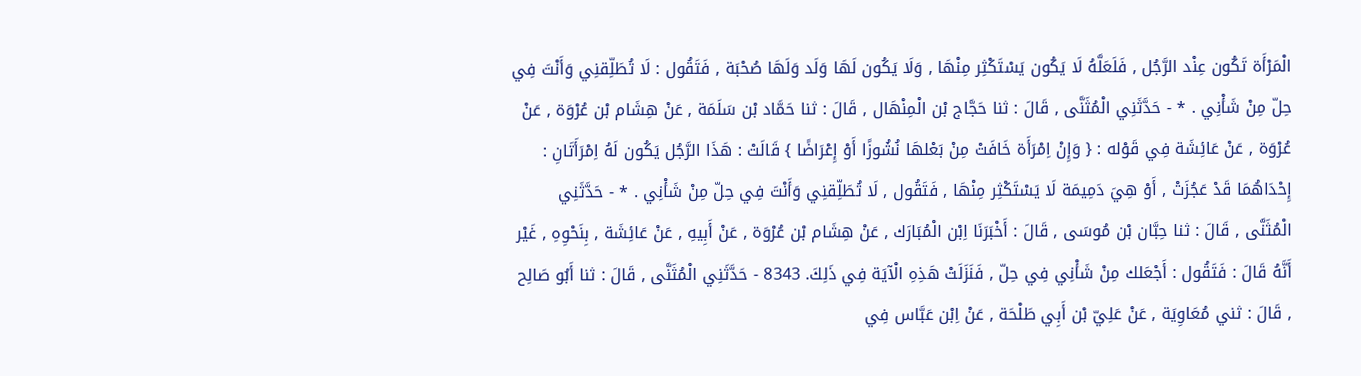الْمَرْأَة تَكُون عِنْد الرَّجُل , فَلَعَلَّهُ لَا يَكُون يَسْتَكْثِر مِنْهَا , وَلَا يَكُون لَهَا وَلَد وَلَهَا صُحْبَة , فَتَقُول : لَا تُطَلِّقنِي وَأَنْتَ فِي حِلّ مِنْ شَأْنِي . * - حَدَّثَنِي الْمُثَنَّى , قَالَ : ثنا حَجَّاج بْن الْمِنْهَال , قَالَ : ثنا حَمَّاد بْن سَلَمَة , عَنْ هِشَام بْن عُرْوَة , عَنْ عُرْوَة , عَنْ عَائِشَة فِي قَوْله : { وَإِنْ اِمْرَأَة خَافَتْ مِنْ بَعْلهَا نُشُوزًا أَوْ إِعْرَاضًا } قَالَتْ : هَذَا الرَّجُل يَكُون لَهُ اِمْرَأَتَانِ : إِحْدَاهُمَا قَدْ عَجُزَتْ , أَوْ هِيَ دَمِيمَة لَا يَسْتَكْثِر مِنْهَا , فَتَقُول , لَا تُطَلِّقنِي وَأَنْتَ فِي حِلّ مِنْ شَأْنِي . * - حَدَّثَنِي الْمُثَنَّى , قَالَ : ثنا حِبَّان بْن مُوسَى , قَالَ : أَخْبَرَنَا اِبْن الْمُبَارَك , عَنْ هِشَام بْن عُرْوَة , عَنْ أَبِيهِ , عَنْ عَائِشَة , بِنَحْوِهِ , غَيْر أَنَّهُ قَالَ : فَتَقُول : أَجْعَلك مِنْ شَأْنِي فِي حِلّ , فَنَزَلَتْ هَذِهِ الْآيَة فِي ذَلِكَ. 8343 - حَدَّثَنِي الْمُثَنَّى , قَالَ : ثنا أَبُو صَالِح , قَالَ : ثني مُعَاوِيَة , عَنْ عَلِيّ بْن أَبِي طَلْحَة , عَنْ اِبْن عَبَّاس فِي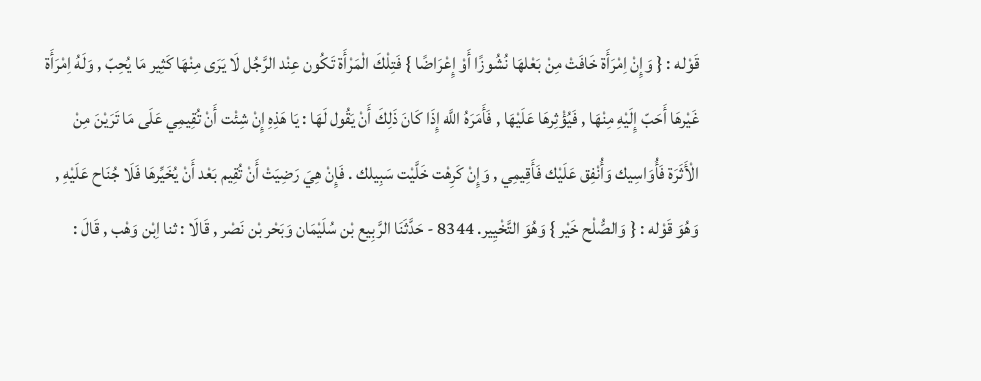قَوْله : { وَإِنْ اِمْرَأَة خَافَتْ مِنْ بَعْلهَا نُشُوزًا أَوْ إِعْرَاضًا } فَتِلْكَ الْمَرْأَة تَكُون عِنْد الرَّجُل لَا يَرَى مِنْهَا كَثِير مَا يُحِبّ , وَلَهُ اِمْرَأَة غَيْرهَا أَحَبّ إِلَيْهِ مِنْهَا , فَيُؤْثِرهَا عَلَيْهَا , فَأَمَرَهُ اللَّه إِذَا كَانَ ذَلِكَ أَنْ يَقُول لَهَا : يَا هَذِهِ إِنْ شِئْت أَنْ تُقِيمِي عَلَى مَا تَرَيْنَ مِنْ الْأَثَرَة فَأُوَاسِيك وَأُنْفِق عَلَيْك فَأَقِيمِي , وَإِنْ كَرِهْت خَلَّيْت سَبِيلك . فَإِنْ هِيَ رَضِيَتْ أَنْ تُقِيم بَعْد أَنْ يُخَيِّرهَا فَلَا جُنَاح عَلَيْهِ , وَهُوَ قَوْله : { وَالصُّلْح خَيْر } وَهُوَ التَّخْيِير. 8344 - حَدَّثَنَا الرَّبِيع بْن سُلَيْمَان وَبَحْر بْن نَصْر , قَالَا : ثنا اِبْن وَهْب , قَالَ :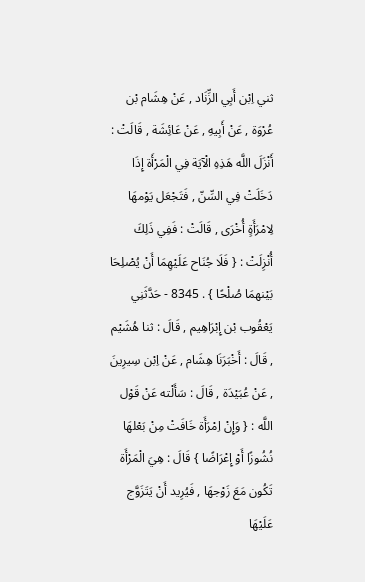ثني اِبْن أَبِي الزِّنَاد , عَنْ هِشَام بْن عُرْوَة , عَنْ أَبِيهِ , عَنْ عَائِشَة , قَالَتْ : أَنْزَلَ اللَّه هَذِهِ الْآيَة فِي الْمَرْأَة إِذَا دَخَلَتْ فِي السِّنّ , فَتَجْعَل يَوْمهَا لِامْرَأَةٍ أُخْرَى , قَالَتْ : فَفِي ذَلِكَ أُنْزِلَتْ : { فَلَا جُنَاح عَلَيْهِمَا أَنْ يُصْلِحَا بَيْنهمَا صُلْحًا } . 8345 - حَدَّثَنِي يَعْقُوب بْن إِبْرَاهِيم , قَالَ : ثنا هُشَيْم , قَالَ : أَخْبَرَنَا هِشَام , عَنْ اِبْن سِيرِينَ , عَنْ عُبَيْدَة , قَالَ : سَأَلْته عَنْ قَوْل اللَّه : { وَإِنْ اِمْرَأَة خَافَتْ مِنْ بَعْلهَا نُشُوزًا أَوْ إِعْرَاضًا } قَالَ : هِيَ الْمَرْأَة تَكُون مَعَ زَوْجهَا , فَيُرِيد أَنْ يَتَزَوَّج عَلَيْهَا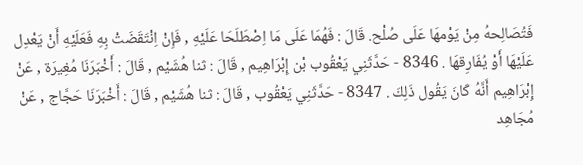فَتُصَالِحهُ مِنْ يَوْمهَا عَلَى صُلْح. قَالَ : فَهُمَا عَلَى مَا اِصْطَلَحَا عَلَيْهِ , فَإِنْ اِنْتَقَضَتْ بِهِ فَعَلَيْهِ أَنْ يَعْدِل عَلَيْهَا أَوْ يُفَارِقهَا . 8346 - حَدَّثَنِي يَعْقُوب بْن إِبْرَاهِيم , قَالَ : ثنا هُشَيْم , قَالَ : أَخْبَرَنَا مُغِيرَة , عَنْ إِبْرَاهِيم أَنَّهُ كَانَ يَقُول ذَلِكَ . 8347 - حَدَّثَنِي يَعْقُوب , قَالَ : ثنا هُشَيْم , قَالَ : أَخْبَرَنَا حَجَّاج , عَنْ مُجَاهِد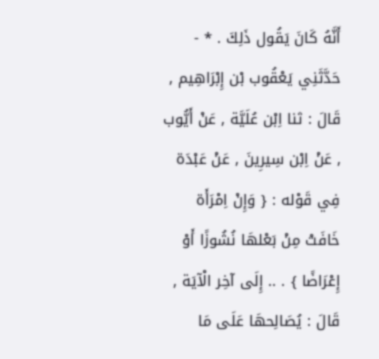أَنَّهُ كَانَ يَقُول ذَلِكَ . * - حَدَّثَنِي يَعْقُوب بْن إِبْرَاهِيم , قَالَ : ثنا اِبْن عُلَيَّة , عَنْ أَيُّوب , عَنْ اِبْن سِيرِينَ , عَنْ عَبْدَة فِي قَوْله : { وَإِنْ اِمْرَأَة خَافَتْ مِنْ بَعْلهَا نُشُوزًا أَوْ إِعْرَاضًا } . .. إِلَى آخِر الْآيَة , قَالَ : يُصَالِحهَا عَلَى مَا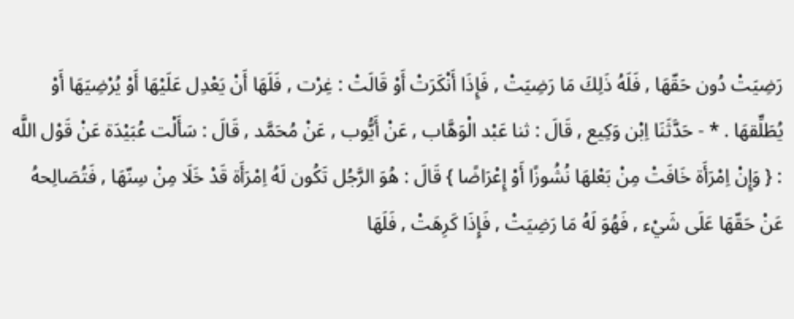رَضِيَتْ دُون حَقّهَا , فَلَهُ ذَلِكَ مَا رَضِيَتْ , فَإِذَا أَنْكَرَتْ أَوْ قَالَتْ : غِرْت , فَلَهَا أَنْ يَعْدِل عَلَيْهَا أَوْ يُرْضِيَهَا أَوْ يُطَلِّقهَا . * - حَدَّثَنَا اِبْن وَكِيع , قَالَ : ثنا عَبْد الْوَهَّاب , عَنْ أَيُّوب , عَنْ مُحَمَّد , قَالَ : سَأَلْت عُبَيْدَة عَنْ قَوْل اللَّه : { وَإِنْ اِمْرَأَة خَافَتْ مِنْ بَعْلهَا نُشُوزًا أَوْ إِعْرَاضًا } قَالَ : هُوَ الرَّجُل تَكُون لَهُ اِمْرَأَة قَدْ خَلَا مِنْ سِنّهَا , فَتُصَالِحهُ عَنْ حَقّهَا عَلَى شَيْء , فَهُوَ لَهُ مَا رَضِيَتْ , فَإِذَا كَرِهَتْ , فَلَهَا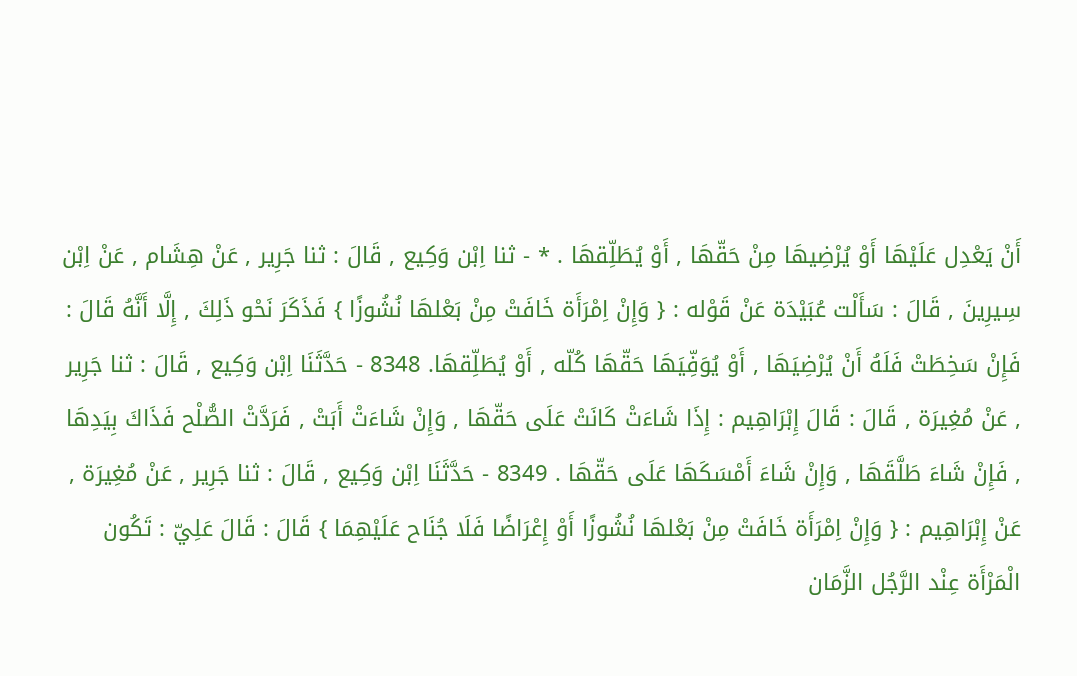أَنْ يَعْدِل عَلَيْهَا أَوْ يُرْضِيهَا مِنْ حَقّهَا , أَوْ يُطَلِّقهَا . * - ثنا اِبْن وَكِيع , قَالَ : ثنا جَرِير , عَنْ هِشَام , عَنْ اِبْن سِيرِينَ , قَالَ : سَأَلْت عُبَيْدَة عَنْ قَوْله : { وَإِنْ اِمْرَأَة خَافَتْ مِنْ بَعْلهَا نُشُوزًا } فَذَكَرَ نَحْو ذَلِكَ , إِلَّا أَنَّهُ قَالَ : فَإِنْ سَخِطَتْ فَلَهُ أَنْ يُرْضِيَهَا , أَوْ يُوَفِّيَهَا حَقّهَا كُلّه , أَوْ يُطَلِّقهَا. 8348 - حَدَّثَنَا اِبْن وَكِيع , قَالَ : ثنا جَرِير , عَنْ مُغِيرَة , قَالَ : قَالَ إِبْرَاهِيم : إِذَا شَاءَتْ كَانَتْ عَلَى حَقّهَا , وَإِنْ شَاءَتْ أَبَتْ , فَرَدَّتْ الصُّلْح فَذَاكَ بِيَدِهَا , فَإِنْ شَاءَ طَلَّقَهَا , وَإِنْ شَاءَ أَمْسَكَهَا عَلَى حَقّهَا . 8349 - حَدَّثَنَا اِبْن وَكِيع , قَالَ : ثنا جَرِير , عَنْ مُغِيرَة , عَنْ إِبْرَاهِيم : { وَإِنْ اِمْرَأَة خَافَتْ مِنْ بَعْلهَا نُشُوزًا أَوْ إِعْرَاضًا فَلَا جُنَاح عَلَيْهِمَا } قَالَ : قَالَ عَلِيّ : تَكُون الْمَرْأَة عِنْد الرَّجُل الزَّمَان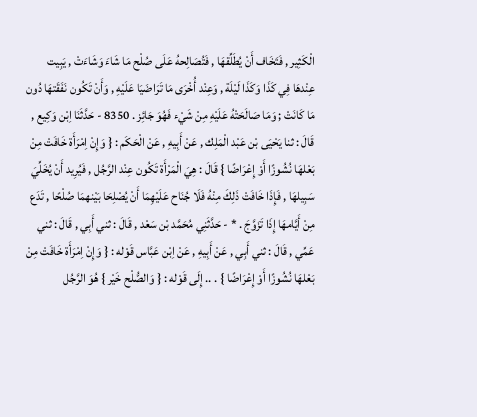الْكَثِير , فَتَخَاف أَنْ يُطَلِّقهَا , فَتُصَالِحهُ عَلَى صُلْح مَا شَاءَ وَشَاءَتْ , يَبِيت عِنْدهَا فِي كَذَا وَكَذَا لَيْلَة , وَعِنْد أُخْرَى مَا تَرَاضَيَا عَلَيْهِ , وَأَنْ تَكُون نَفَقَتهَا دُون مَا كَانَتْ ; وَمَا صَالَحَتْهُ عَلَيْهِ مِنْ شَيْء فَهُوَ جَائِز . 8350 - حَدَّثَنَا اِبْن وَكِيع , قَالَ : ثنا يَحْيَى بْن عَبْد الْمَلِك , عَنْ أَبِيهِ , عَنْ الْحَكَم : { وَإِنْ اِمْرَأَة خَافَتْ مِنْ بَعْلهَا نُشُوزًا أَوْ إِعْرَاضًا } قَالَ : هِيَ الْمَرْأَة تَكُون عِنْد الرَّجُل , فَيُرِيد أَنْ يُخَلِّيَ سَبِيلهَا , فَإِذَا خَافَتْ ذَلِكَ مِنْهُ فَلَا جُنَاح عَلَيْهِمَا أَنْ يُصْلِحَا بَيْنهمَا صُلْحًا , تَدَع مِنْ أَيَّامهَا إِذَا تَزَوَّجَ . * - حَدَّثَنِي مُحَمَّد بْن سَعْد , قَالَ : ثني أَبِي , قَالَ : ثني عَمِّي , قَالَ : ثني أَبِي , عَنْ أَبِيهِ , عَنْ اِبْن عَبَّاس قَوْله : { وَإِنْ اِمْرَأَة خَافَتْ مِنْ بَعْلهَا نُشُوزًا أَوْ إِعْرَاضًا } . .. إِلَى قَوْله : { وَالصُّلْح خَيْر } هُوَ الرَّجُل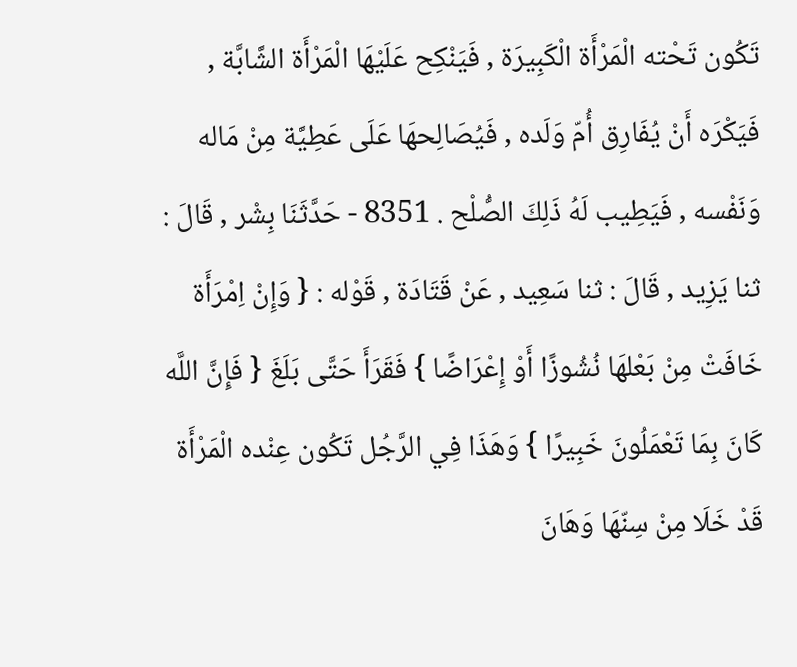تَكُون تَحْته الْمَرْأَة الْكَبِيرَة , فَيَنْكِح عَلَيْهَا الْمَرْأَة الشَّابَّة , فَيَكْرَه أَنْ يُفَارِق أُمّ وَلَده , فَيُصَالِحهَا عَلَى عَطِيَّة مِنْ مَاله وَنَفْسه , فَيَطِيب لَهُ ذَلِكَ الصُّلْح . 8351 - حَدَّثَنَا بِشْر , قَالَ : ثنا يَزِيد , قَالَ : ثنا سَعِيد , عَنْ قَتَادَة , قَوْله : { وَإِنْ اِمْرَأَة خَافَتْ مِنْ بَعْلهَا نُشُوزًا أَوْ إِعْرَاضًا } فَقَرَأَ حَتَّى بَلَغَ { فَإِنَّ اللَّه كَانَ بِمَا تَعْمَلُونَ خَبِيرًا } وَهَذَا فِي الرَّجُل تَكُون عِنْده الْمَرْأَة قَدْ خَلَا مِنْ سِنّهَا وَهَانَ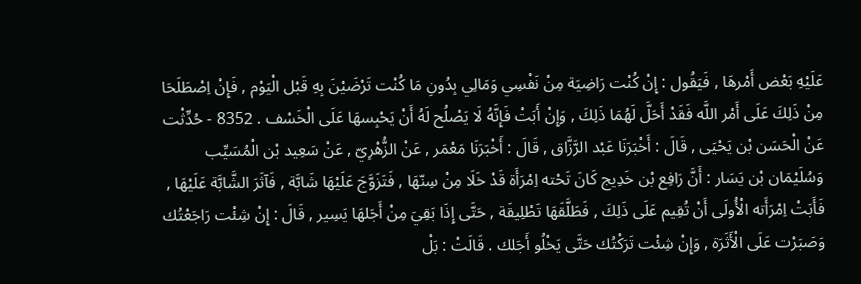عَلَيْهِ بَعْض أَمْرهَا , فَيَقُول : إِنْ كُنْت رَاضِيَة مِنْ نَفْسِي وَمَالِي بِدُونِ مَا كُنْت تَرْضَيْنَ بِهِ قَبْل الْيَوْم , فَإِنْ اِصْطَلَحَا مِنْ ذَلِكَ عَلَى أَمْر اللَّه فَقَدْ أَحَلَّ لَهُمَا ذَلِكَ , وَإِنْ أَبَتْ فَإِنَّهُ لَا يَصْلُح لَهُ أَنْ يَحْبِسهَا عَلَى الْخَسْف . 8352 - حُدِّثْت عَنْ الْحَسَن بْن يَحْيَى , قَالَ : أَخْبَرَنَا عَبْد الرَّزَّاق , قَالَ : أَخْبَرَنَا مَعْمَر , عَنْ الزُّهْرِيّ , عَنْ سَعِيد بْن الْمُسَيِّب وَسُلَيْمَان بْن يَسَار : أَنَّ رَافِع بْن خَدِيج كَانَ تَحْته اِمْرَأَة قَدْ خَلَا مِنْ سِنّهَا , فَتَزَوَّجَ عَلَيْهَا شَابَّة , فَآثَرَ الشَّابَّة عَلَيْهَا , فَأَبَتْ اِمْرَأَته الْأُولَى أَنْ تُقِيم عَلَى ذَلِكَ , فَطَلَّقَهَا تَطْلِيقَة , حَتَّى إِذَا بَقِيَ مِنْ أَجَلهَا يَسِير , قَالَ : إِنْ شِئْت رَاجَعْتُك وَصَبَرْت عَلَى الْأَثَرَة , وَإِنْ شِئْت تَرَكْتُك حَتَّى يَخْلُو أَجَلك . قَالَتْ : بَلْ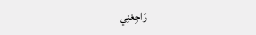رَاجِعْنِي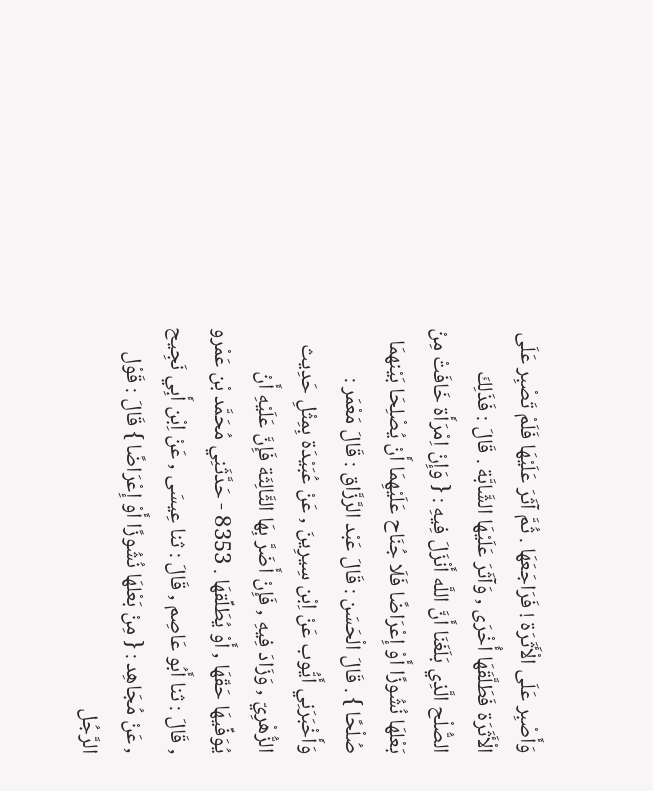وَأَصْبِر عَلَى الْأَثَرَة ! فَرَاجَعَهَا . ثُمَّ آثَرَ عَلَيْهَا فَلَمْ تَصْبِر عَلَى الْأَثَرَة فَطَلَّقَهَا أُخْرَى , وَآثَرَ عَلَيْهَا الشَّابَّة . قَالَ : فَذَلِكَ الصُّلْح الَّذِي بَلَغَنَا أَنَّ اللَّه أَنْزَلَ فِيهِ : { وَإِنْ اِمْرَأَة خَافَتْ مِنْ بَعْلهَا نُشُوزًا أَوْ إِعْرَاضًا فَلَا جُنَاح عَلَيْهِمَا أَنْ يُصْلِحَا بَيْنهمَا صُلْحًا } . قَالَ الْحَسَن : قَالَ عَبْد الرَّزَّاق : قَالَ مَعْمَر : وَأَخْبَرَنِي أَيُّوب عَنْ اِبْن سِيرِينَ , عَنْ عُبَيْدَة بِمِثْلِ حَدِيث الزُّهْرِيّ , وَزَادَ فِيهِ , فَإِنْ أَضَرَّ بِهَا الثَّالِثَة فَإِنَّ عَلَيْهِ أَنْ يُوَفِّيهَا حَقّهَا , أَوْ يُطَلِّقهَا . 8353 - حَدَّثَنِي مُحَمَّد بْن عَمْرو , قَالَ : ثنا أَبُو عَاصِم , قَالَ : ثنا عِيسَى , عَنْ اِبْن أَبِي نَجِيح , عَنْ مُجَاهِد : { مِنْ بَعْلهَا نُشُوزًا أَوْ إِعْرَاضًا } قَالَ : قَوْل الرَّجُل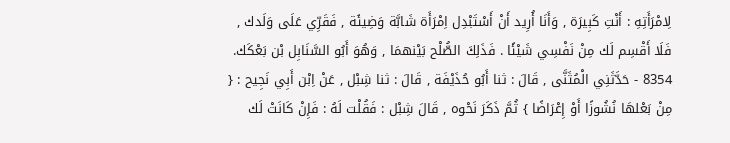لِامْرَأَتِهِ : أَنْتِ كَبِيرَة , وَأَنَا أُرِيد أَنْ أَسْتَبْدِل اِمْرَأَة شَابَّة وَضِيئَة , فَقَرِّي عَلَى وَلَدك , فَلَا أَقْسِم لَك مِنْ نَفْسِي شَيْئًا . فَذَلِكَ الصُّلْح بَيْنهمَا , وَهُوَ أَبُو السَّنَابِل بْن بَعْكَك. 8354 - حَدَّثَنِي الْمُثَنَّى , قَالَ : ثنا أَبُو حُذَيْفَة , قَالَ : ثنا شِبْل , عَنْ اِبْن أَبِي نَجِيح : { مِنْ بَعْلهَا نُشُوزًا أَوْ إِعْرَاضًا } ثُمَّ ذَكَرَ نَحْوه , قَالَ شِبْل : فَقُلْت لَهُ : فَإِنْ كَانَتْ لَك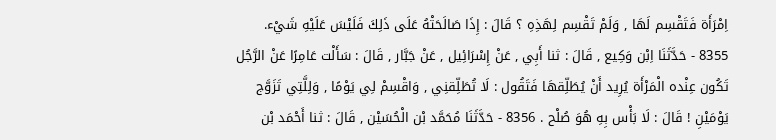اِمْرَأَة فَتَقْسِم لَهَا , وَلَمْ تَقْسِم لِهَذِهِ ؟ قَالَ : إِذَا صَالَحَتْهُ عَلَى ذَلِكَ فَلَيْسَ عَلَيْهِ شَيْء. 8355 - حَدَّثَنَا اِبْن وَكِيع , قَالَ : ثنا أَبِي , عَنْ إِسْرَائِيل , عَنْ جَبَّار , قَالَ : سَأَلْت عَامِرًا عَنْ الرَّجُل تَكُون عِنْده الْمَرْأَة يُرِيد أَنْ يُطَلِّقهَا فَتَقُول : لَا تُطَلِّقنِي , وَاقْسِمْ لِي يَوْمًا , وَلِلَّتِي تَزَوَّج يَوْمَيْنِ ! قَالَ : لَا بَأْس بِهِ هُوَ صُلْح . 8356 - حَدَّثَنَا مُحَمَّد بْن الْحُسَيْن , قَالَ : ثنا أَحْمَد بْن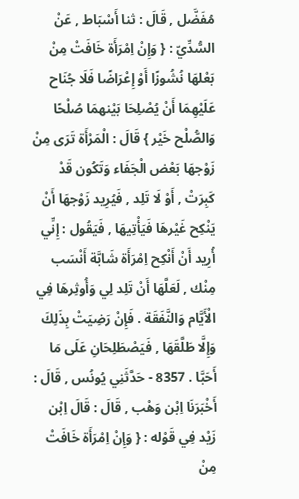مُفَضَّل , قَالَ : ثنا أَسْبَاط , عَنْ السُّدِّيّ : { وَإِنْ اِمْرَأَة خَافَتْ مِنْ بَعْلهَا نُشُوزًا أَوْ إِعْرَاضًا فَلَا جُنَاح عَلَيْهِمَا أَنْ يُصْلِحَا بَيْنهمَا صُلْحًا وَالصُّلْح خَيْر } قَالَ : الْمَرْأَة تَرَى مِنْ زَوْجهَا بَعْض الْجَفَاء وَتَكُون قَدْ كَبِرَتْ , أَوْ لَا تَلِد , فَيُرِيد زَوْجهَا أَنْ يَنْكِح غَيْرهَا فَيَأْتِيهَا , فَيَقُول : إِنِّي أُرِيد أَنْ أَنْكِح اِمْرَأَة شَابَّة أَنْسَب مِنْك , لَعَلَّهَا أَنْ تَلِد لِي وَأُوثِرهَا فِي الْأَيَّام وَالنَّفَقَة . فَإِنْ رَضِيَتْ بِذَلِكَ وَإِلَّا طَلَّقَهَا , فَيَصْطَلِحَانِ عَلَى مَا أَحَبَّا . 8357 - حَدَّثَنِي يُونُس , قَالَ : أَخْبَرَنَا اِبْن وَهْب , قَالَ : قَالَ اِبْن زَيْد فِي قَوْله : { وَإِنْ اِمْرَأَة خَافَتْ مِنْ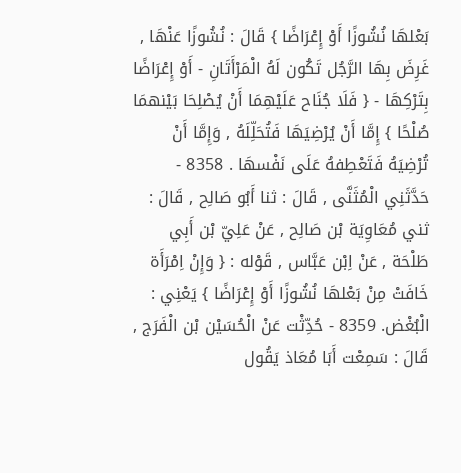بَعْلهَا نُشُوزًا أَوْ إِعْرَاضًا } قَالَ : نُشُوزًا عَنْهَا , غَرِضَ بِهَا الرَّجُل تَكُون لَهُ الْمَرْأَتَانِ - أَوْ إِعْرَاضًا بِتَرْكِهَا - { فَلَا جُنَاح عَلَيْهِمَا أَنْ يُصْلِحَا بَيْنهمَا صُلْحًا } إِمَّا أَنْ يُرْضِيَهَا فَتُحَلِّلَهُ , وَإِمَّا أَنْ تُرْضِيَهُ فَتَعْطِفهُ عَلَى نَفْسهَا . 8358 - حَدَّثَنِي الْمُثَنَّى , قَالَ : ثنا أَبُو صَالِح , قَالَ : ثني مُعَاوِيَة بْن صَالِح , عَنْ عَلِيّ بْن أَبِي طَلْحَة , عَنْ اِبْن عَبَّاس , قَوْله : { وَإِنْ اِمْرَأَة خَافَتْ مِنْ بَعْلهَا نُشُوزًا أَوْ إِعْرَاضًا } يَعْنِي : الْبُغْض. 8359 - حُدِّثْت عَنْ الْحُسَيْن بْن الْفَرَج , قَالَ : سَمِعْت أَبَا مُعَاذ يَقُول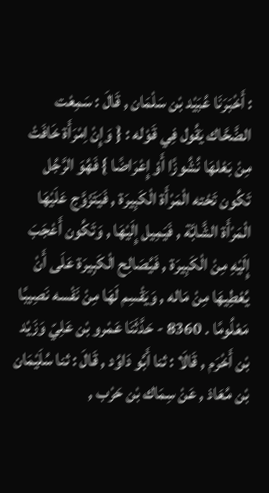: أَخْبَرَنَا عُبَيْد بْن سَلْمَان , قَالَ : سَمِعْت الضَّحَّاك يَقُول فِي قَوْله : { وَإِنْ اِمْرَأَة خَافَتْ مِنْ بَعْلهَا نُشُوزًا أَوْ إِعْرَاضًا } فَهُوَ الرَّجُل تَكُون تَحْته الْمَرْأَة الْكَبِيرَة , فَيَتَزَوَّج عَلَيْهَا الْمَرْأَة الشَّابَّة , فَيَمِيل إِلَيْهَا , وَتَكُون أَعْجَبَ إِلَيْهِ مِنْ الْكَبِيرَة , فَيُصَالِح الْكَبِيرَة عَلَى أَنْ يُعْطِيهَا مِنْ مَاله , وَيَقْسِم لَهَا مِنْ نَفْسه نَصِيبًا مَعْلُومًا . 8360 - حَدَّثَنَا عَمْرو بْن عَلِيّ وَزَيْد بْن أَخْرَم , قَالَا : ثنا أَبُو دَاوُد , قَالَ : ثنا سُلَيْمَان بْن مُعَاذ , عَنْ سِمَاك بْن حَرْب ,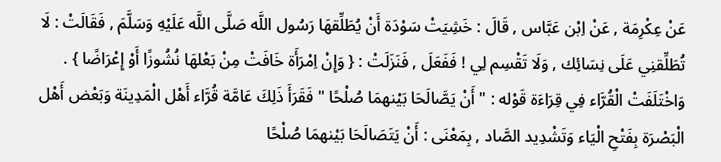عَنْ عِكْرِمَة , عَنْ اِبْن عَبَّاس , قَالَ : خَشِيَتْ سَوْدَة أَنْ يُطَلِّقهَا رَسُول اللَّه صَلَّى اللَّه عَلَيْهِ وَسَلَّمَ , فَقَالَتْ : لَا تُطَلِّقنِي عَلَى نِسَائِك , وَلَا تَقْسِم لِي ! فَفَعَلَ , فَنَزَلَتْ : { وَإِنْ اِمْرَأَة خَافَتْ مِنْ بَعْلهَا نُشُوزًا أَوْ إِعْرَاضًا } . وَاخْتَلَفَتْ الْقُرَّاء فِي قِرَاءَة قَوْله : " أَنْ يَصَّالَحَا بَيْنهمَا صُلْحًا " فَقَرَأَ ذَلِكَ عَامَّة قُرَّاء أَهْل الْمَدِينَة وَبَعْض أَهْل الْبَصْرَة بِفَتْحِ الْيَاء وَتَشْدِيد الصَّاد , بِمَعْنَى : أَنْ يَتَصَالَحَا بَيْنهمَا صُلْحًا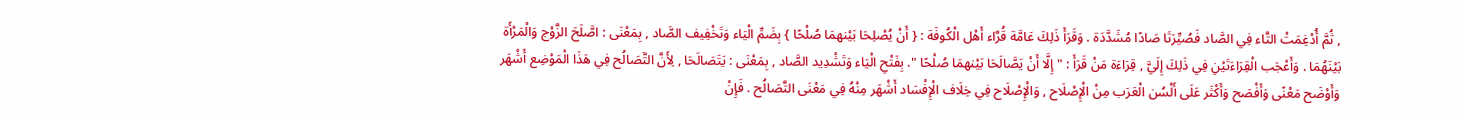, ثُمَّ أُدْغِمَتْ التَّاء فِي الصَّاد فَصُيِّرَتَا صَادًا مُشَدَّدَة . وَقَرَأَ ذَلِكَ عَامَّة قُرَّاء أَهْل الْكُوفَة : { أَنْ يُصْلِحَا بَيْنهمَا صُلْحًا } بِضَمِّ الْيَاء وَتَخْفِيف الصَّاد , بِمَعْنَى : اصَّلَحَ الزَّوْج وَالْمَرْأَة بَيْنَهُمَا . وَأَعْجَب الْقِرَاءَتَيْنِ فِي ذَلِكَ إِلَيَّ , قِرَاءَة مَنْ قَرَأَ : " إِلَّا أَنْ يَصَّالَحَا بَيْنهمَا صُلْحًا ". بِفَتْحِ الْيَاء وَتَشْدِيد الصَّاد , بِمَعْنَى : يَتَصَالَحَا , لِأَنَّ التَّصَالُح فِي هَذَا الْمَوْضِع أَشْهَر وَأَوْضَح مَعْنًى وَأَفْصَح وَأَكْثَر عَلَى أَلْسُن الْعَرَب مِنْ الْإِصْلَاح , وَالْإِصْلَاح فِي خِلَاف الْإِفْسَاد أَشْهَر مِنْهُ فِي مَعْنَى التَّصَالُح . فَإِنْ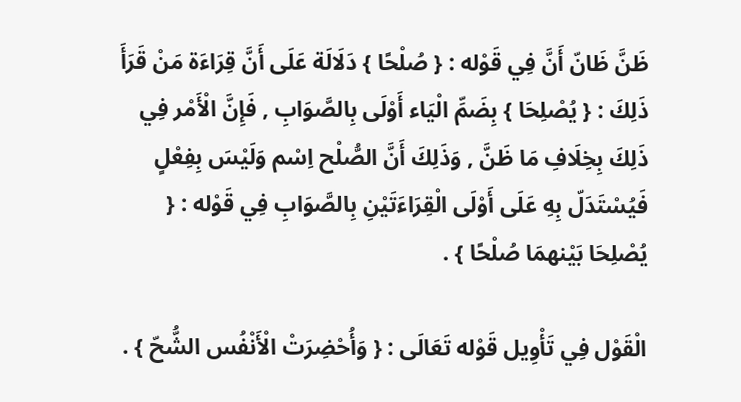ظَنَّ ظَانّ أَنَّ فِي قَوْله : { صُلْحًا } دَلَالَة عَلَى أَنَّ قِرَاءَة مَنْ قَرَأَ ذَلِكَ : { يُصْلِحَا } بِضَمِّ الْيَاء أَوْلَى بِالصَّوَابِ , فَإِنَّ الْأَمْر فِي ذَلِكَ بِخِلَافِ مَا ظَنَّ , وَذَلِكَ أَنَّ الصُّلْح اِسْم وَلَيْسَ بِفِعْلٍ فَيُسْتَدَلّ بِهِ عَلَى أَوْلَى الْقِرَاءَتَيْنِ بِالصَّوَابِ فِي قَوْله : { يُصْلِحَا بَيْنهمَا صُلْحًا } .

الْقَوْل فِي تَأْوِيل قَوْله تَعَالَى : { وَأُحْضِرَتْ الْأَنْفُس الشُّحّ } .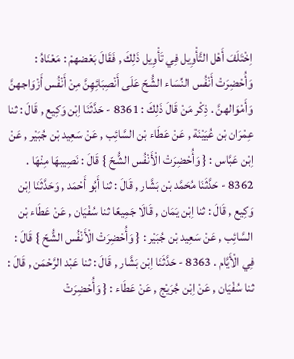اِخْتَلَفَ أَهْل التَّأْوِيل فِي تَأْوِيل ذَلِكَ , فَقَالَ بَعْضهمْ : مَعْنَاهُ : وَأُحْضِرَتْ أَنْفُس النِّسَاء الشُّحّ عَلَى أَنْصِبَائِهِنَّ مِنْ أَنْفُس أَزْوَاجهنَّ وَأَمْوَالهنَّ . ذِكْر مَنْ قَالَ ذَلِكَ : 8361 - حَدَّثَنَا اِبْن وَكِيع , قَالَ : ثنا عِمْرَان بْن عُيَيْنَة , عَنْ عَطَاء بْن السَّائِب , عَنْ سَعِيد بْن جُبَيْر , عَنْ اِبْن عَبَّاس : { وَأُحْضِرَتْ الْأَنْفُس الشُّحّ } قَالَ : نَصِيبهَا مِنْهَا . 8362 - حَدَّثَنَا مُحَمَّد بْن بَشَّار , قَالَ : ثنا أَبُو أَحْمَد , وَحَدَّثَنَا اِبْن وَكِيع , قَالَ : ثنا اِبْن يَمَان , قَالَا جَمِيعًا ثنا سُفْيَان , عَنْ عَطَاء بْن السَّائِب , عَنْ سَعِيد بْن جُبَيْر : { وَأُحْضِرَتْ الْأَنْفُس الشُّحّ } قَالَ : فِي الْأَيَّام . 8363 - حَدَّثَنَا اِبْن بَشَّار , قَالَ : ثنا عَبْد الرَّحْمَن , قَالَ : ثنا سُفْيَان , عَنْ اِبْن جُرَيْج , عَنْ عَطَاء : { وَأُحْضِرَتْ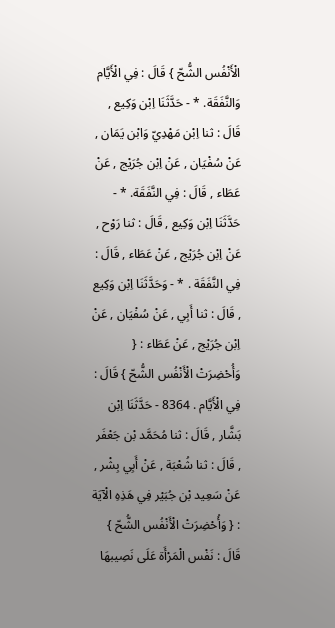الْأَنْفُس الشُّحّ } قَالَ : فِي الْأَيَّام وَالنَّفَقَة. * - حَدَّثَنَا اِبْن وَكِيع , قَالَ : ثنا اِبْن مَهْدِيّ وَابْن يَمَان , عَنْ سُفْيَان , عَنْ اِبْن جُرَيْج , عَنْ عَطَاء , قَالَ : فِي النَّفَقَة. * - حَدَّثَنَا اِبْن وَكِيع , قَالَ : ثنا رَوْح , عَنْ اِبْن جُرَيْج , عَنْ عَطَاء , قَالَ : فِي النَّفَقَة . * - وَحَدَّثَنَا اِبْن وَكِيع , قَالَ : ثنا أَبِي , عَنْ سُفْيَان , عَنْ اِبْن جُرَيْج , عَنْ عَطَاء : { وَأُحْضِرَتْ الْأَنْفُس الشُّحّ } قَالَ : فِي الْأَيَّام . 8364 - حَدَّثَنَا اِبْن بَشَّار , قَالَ : ثنا مُحَمَّد بْن جَعْفَر , قَالَ : ثنا شُعْبَة , عَنْ أَبِي بِشْر , عَنْ سَعِيد بْن جُبَيْر فِي هَذِهِ الْآيَة : { وَأُحْضِرَتْ الْأَنْفُس الشُّحّ } قَالَ : نَفْس الْمَرْأَة عَلَى نَصِيبهَا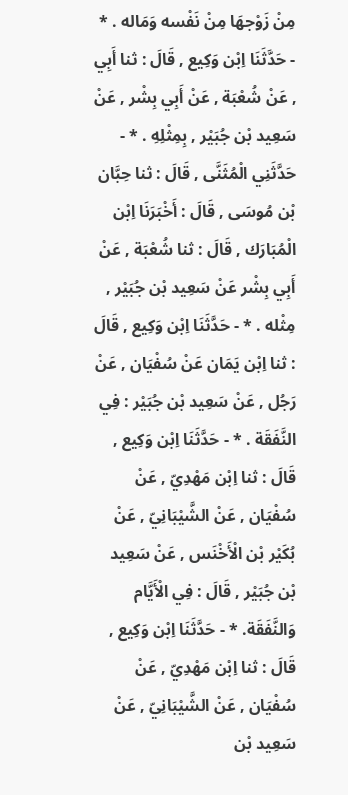مِنْ زَوْجهَا مِنْ نَفْسه وَمَاله . * - حَدَّثَنَا اِبْن وَكِيع , قَالَ : ثنا أَبِي , عَنْ شُعْبَة , عَنْ أَبِي بِشْر , عَنْ سَعِيد بْن جُبَيْر , بِمِثْلِهِ . * - حَدَّثَنِي الْمُثَنَّى , قَالَ : ثنا حِبَّان بْن مُوسَى , قَالَ : أَخْبَرَنَا اِبْن الْمُبَارَك , قَالَ : ثنا شُعْبَة , عَنْ أَبِي بِشْر عَنْ سَعِيد بْن جُبَيْر , مِثْله . * - حَدَّثَنَا اِبْن وَكِيع , قَالَ : ثنا اِبْن يَمَان عَنْ سُفْيَان , عَنْ رَجُل , عَنْ سَعِيد بْن جُبَيْر : فِي النَّفَقَة . * - حَدَّثَنَا اِبْن وَكِيع , قَالَ : ثنا اِبْن مَهْدِيّ , عَنْ سُفْيَان , عَنْ الشَّيْبَانِيّ , عَنْ بُكَيْر بْن الْأَخْنَس , عَنْ سَعِيد بْن جُبَيْر , قَالَ : فِي الْأَيَّام وَالنَّفَقَة. * - حَدَّثَنَا اِبْن وَكِيع , قَالَ : ثنا اِبْن مَهْدِيّ , عَنْ سُفْيَان , عَنْ الشَّيْبَانِيّ , عَنْ سَعِيد بْن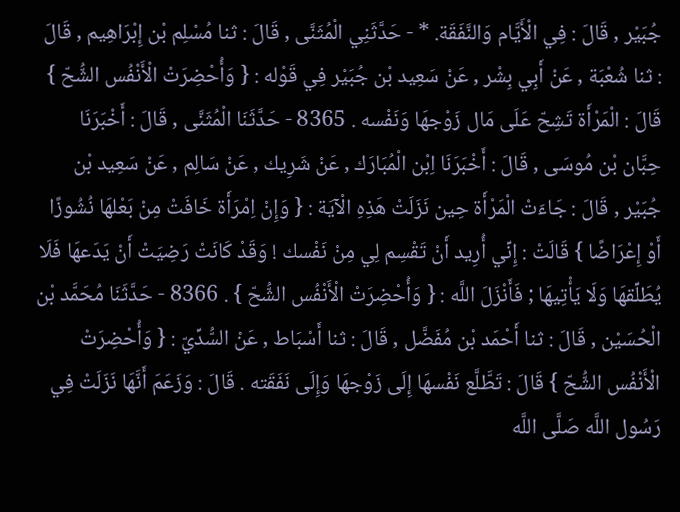جُبَيْر , قَالَ : فِي الْأَيَّام وَالنَّفَقَة. * - حَدَّثَنِي الْمُثَنَّى , قَالَ : ثنا مُسْلِم بْن إِبْرَاهِيم , قَالَ : ثنا شُعْبَة , عَنْ أَبِي بِشْر , عَنْ سَعِيد بْن جُبَيْر فِي قَوْله : { وَأُحْضِرَتْ الْأَنْفُس الشُّحّ } قَالَ : الْمَرْأَة تَشِحّ عَلَى مَال زَوْجهَا وَنَفْسه . 8365 - حَدَّثَنَا الْمُثَنَّى , قَالَ : أَخْبَرَنَا حِبَّان بْن مُوسَى , قَالَ : أَخْبَرَنَا اِبْن الْمُبَارَك , عَنْ شَرِيك , عَنْ سَالِم , عَنْ سَعِيد بْن جُبَيْر , قَالَ : جَاءَتْ الْمَرْأَة حِين نَزَلَتْ هَذِهِ الْآيَة : { وَإِنْ اِمْرَأَة خَافَتْ مِنْ بَعْلهَا نُشُوزًا أَوْ إِعْرَاضًا } قَالَتْ : إِنِّي أُرِيد أَنْ تَقْسِم لِي مِنْ نَفْسك ! وَقَدْ كَانَتْ رَضِيَتْ أَنْ يَدَعهَا فَلَا يُطَلِّقهَا وَلَا يَأْتِيهَا ; فَأَنْزَلَ اللَّه : { وَأُحْضِرَتْ الْأَنْفُس الشُّحّ } . 8366 - حَدَّثَنَا مُحَمَّد بْن الْحُسَيْن , قَالَ : ثنا أَحْمَد بْن مُفَضَّل , قَالَ : ثنا أَسْبَاط , عَنْ السُّدِّيّ : { وَأُحْضِرَتْ الْأَنْفُس الشُّحّ } قَالَ : تَطَّلَّع نَفْسهَا إِلَى زَوْجهَا وَإِلَى نَفَقَته . قَالَ : وَزَعَمَ أَنَّهَا نَزَلَتْ فِي رَسُول اللَّه صَلَّى اللَّه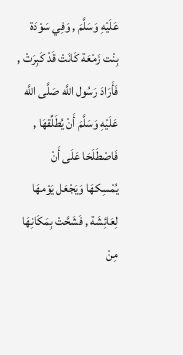عَلَيْهِ وَسَلَّمَ , وَفِي سَوْدَة بِنْت زَمْعَة كَانَتْ قَدْ كَبِرَتْ , فَأَرَادَ رَسُول اللَّه صَلَّى اللَّه عَلَيْهِ وَسَلَّمَ أَنْ يُطَلِّقهَا , فَاصْطَلَحَا عَلَى أَنْ يُمْسِكهَا وَيَجْعَل يَوْمهَا لِعَائِشَة , فَشَحَّتْ بِمَكَانِهَا مِنْ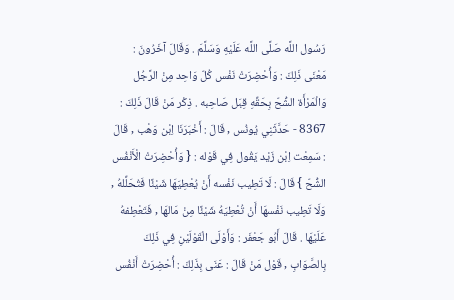رَسُول اللَّه صَلَّى اللَّه عَلَيْهِ وَسَلَّمَ . وَقَالَ آخَرُونَ : مَعْنَى ذَلِكَ : وَأُحْضِرَتْ نَفْس كُلّ وَاحِد مِنْ الرَّجُل وَالْمَرْأَة الشُّحّ بِحَقِّهِ قِبَل صَاحِبه . ذِكْر مَنْ قَالَ ذَلِكَ : 8367 - حَدَّثَنِي يُونُس , قَالَ : أَخْبَرَنَا اِبْن وَهْب , قَالَ : سَمِعْت اِبْن زَيْد يَقُول فِي قَوْله : { وَأُحْضِرَتْ الْأَنْفُس الشُّحّ } قَالَ : لَا تَطِيب نَفْسه أَنْ يُعْطِيَهَا شَيْئًا فَتُحَلِّلهُ , وَلَا تَطِيب نَفْسهَا أَنْ تُعْطِيَهُ شَيْئًا مِنْ مَالهَا , فَتَعْطِفهُ عَلَيْهَا . قَالَ أَبُو جَعْفَر : وَأَوْلَى الْقَوْلَيْنِ فِي ذَلِكَ بِالصَّوَابِ , قَوْل مَنْ قَالَ : عَنَى بِذَلِكَ : أُحْضِرَتْ أَنْفُس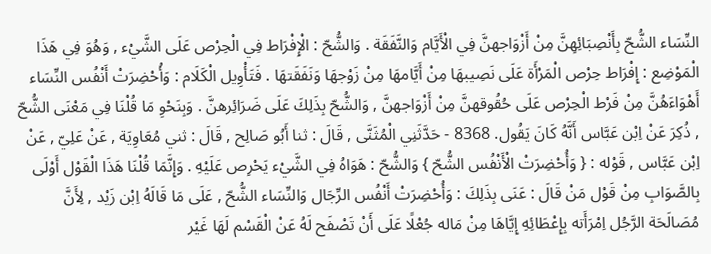النِّسَاء الشُّحّ بِأَنْصِبَائِهِنَّ مِنْ أَزْوَاجهنَّ فِي الْأَيَّام وَالنَّفَقَة . وَالشُّحّ : الْإِفْرَاط فِي الْحِرْص عَلَى الشَّيْء , وَهُوَ فِي هَذَا الْمَوْضِع : إِفْرَاط حِرْص الْمَرْأَة عَلَى نَصِيبهَا مِنْ أَيَّامهَا مِنْ زَوْجهَا وَنَفَقَتهَا . فَتَأْوِيل الْكَلَام : وَأُحْضِرَتْ أَنْفُس النِّسَاء أَهْوَاءَهُنَّ مِنْ فَرْط الْحِرْص عَلَى حُقُوقهنَّ مِنْ أَزْوَاجهنَّ , وَالشُّحّ بِذَلِكَ عَلَى ضَرَائِرهنَّ . وَبِنَحْوِ مَا قُلْنَا فِي مَعْنَى الشُّحّ , ذُكِرَ عَنْ اِبْن عَبَّاس أَنَّهُ كَانَ يَقُول. 8368 - حَدَّثَنِي الْمُثَنَّى , قَالَ : ثنا أَبُو صَالِح , قَالَ : ثني مُعَاوِيَة , عَنْ عَلِيّ , عَنْ اِبْن عَبَّاس , قَوْله : { وَأُحْضِرَتْ الْأَنْفُس الشُّحّ } وَالشُّحّ : هَوَاهُ فِي الشَّيْء يَحْرِص عَلَيْهِ . وَإِنَّمَا قُلْنَا هَذَا الْقَوْل أَوْلَى بِالصَّوَابِ مِنْ قَوْل مَنْ قَالَ : عَنَى بِذَلِكَ : وَأُحْضِرَتْ أَنْفُس الرِّجَال وَالنِّسَاء الشُّحّ , عَلَى مَا قَالَهُ اِبْن زَيْد , لِأَنَّ مُصَالَحَة الرَّجُل اِمْرَأَته بِإِعْطَائِهِ إِيَّاهَا مِنْ مَاله جُعْلًا عَلَى أَنْ تَصْفَح لَهُ عَنْ الْقَسْم لَهَا غَيْر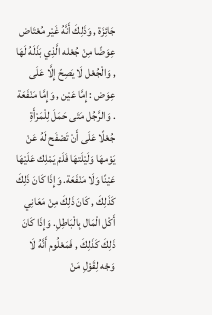جَائِزَة , وَذَلِكَ أَنَّهُ غَيْر مُعْتَاض عِوَضًا مِنْ جُعْله الَّذِي بَذَلَهُ لَهَا , وَالْجُعْل لَا يَصِحّ إِلَّا عَلَى عِوَض : إِمَّا عَيْن , وَإِمَّا مَنْفَعَة . وَالرَّجُل مَتَى حَمَلَ لِلْمَرْأَةِ جُعْلًا عَلَى أَنْ تَصْفَح لَهُ عَنْ يَوْمهَا وَلَيْلَتهَا فَلَمْ يَمْلِك عَلَيْهَا عَيْنًا وَلَا مَنْفَعَة. وَإِذَا كَانَ ذَلِكَ كَذَلِكَ , كَانَ ذَلِكَ مِنْ مَعَانِي أَكْل الْمَال بِالْبَاطِلِ. وَإِذَا كَانَ ذَلِكَ كَذَلِكَ , فَمَعْلُوم أَنَّهُ لَا وَجْه لِقَوْلِ مَنْ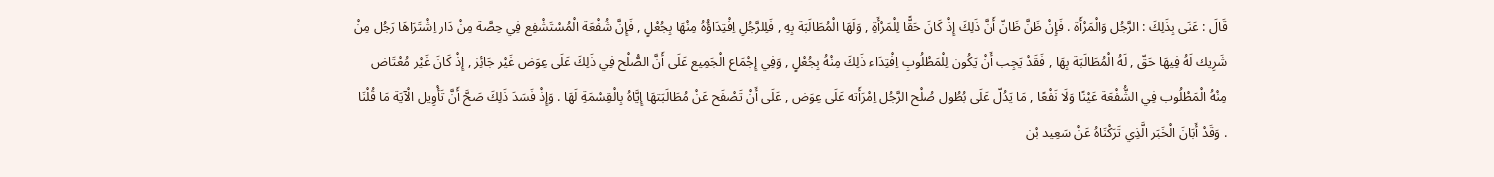قَالَ : عَنَى بِذَلِكَ : الرَّجُل وَالْمَرْأَة . فَإِنْ ظَنَّ ظَانّ أَنَّ ذَلِكَ إِذْ كَانَ حَقًّا لِلْمَرْأَةِ , وَلَهَا الْمُطَالَبَة بِهِ , فَلِلرَّجُلِ اِفْتِدَاؤُهُ مِنْهَا بِجُعْلٍ , فَإِنَّ شُفْعَة الْمُسْتَشْفِع فِي حِصَّة مِنْ دَار اِشْتَرَاهَا رَجُل مِنْ شَرِيك لَهُ فِيهَا حَقّ , لَهُ الْمُطَالَبَة بِهَا , فَقَدْ يَجِب أَنْ يَكُون لِلْمَطْلُوبِ اِفْتِدَاء ذَلِكَ مِنْهُ بِجُعْلٍ , وَفِي إِجْمَاع الْجَمِيع عَلَى أَنَّ الصُّلْح فِي ذَلِكَ عَلَى عِوَض غَيْر جَائِز , إِذْ كَانَ غَيْر مُعْتَاض مِنْهُ الْمَطْلُوب فِي الشُّفْعَة عَيْنًا وَلَا نَفْعًا , مَا يَدُلّ عَلَى بُطُول صُلْح الرَّجُل اِمْرَأَته عَلَى عِوَض , عَلَى أَنْ تَصْفَح عَنْ مُطَالَبَتهَا إِيَّاهُ بِالْقِسْمَةِ لَهَا . وَإِذْ فَسَدَ ذَلِكَ صَحَّ أَنَّ تَأْوِيل الْآيَة مَا قُلْنَا . وَقَدْ أَبَانَ الْخَبَر الَّذِي تَرَكْنَاهُ عَنْ سَعِيد بْن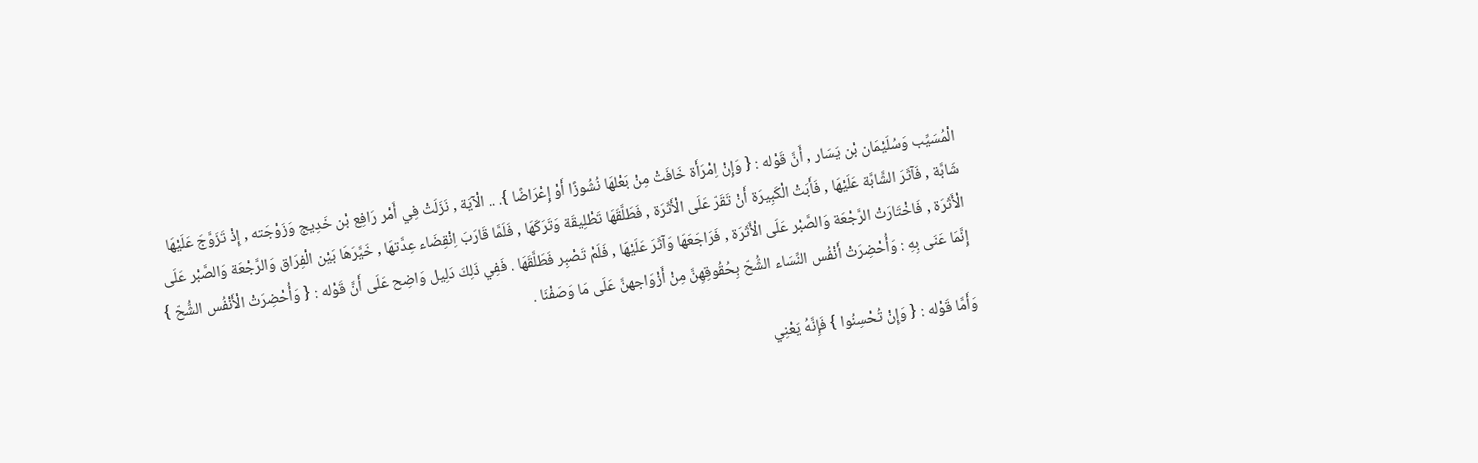الْمُسَيِّب وَسُلَيْمَان بْن يَسَار , أَنَّ قَوْله : { وَإِنْ اِمْرَأَة خَافَتْ مِنْ بَعْلهَا نُشُوزًا أَوْ إِعْرَاضًا }. .. الْآيَة , نَزَلَتْ فِي أَمْر رَافِع بْن خَدِيج وَزَوْجَته , إِذْ تَزَوَّجَ عَلَيْهَا شَابَّة , فَآثَرَ الشَّابَّة عَلَيْهَا , فَأَبَتْ الْكَبِيرَة أَنْ تَقَرّ عَلَى الْأَثَرَة , فَطَلَّقَهَا تَطْلِيقَة وَتَرَكَهَا , فَلَمَّا قَارَبَ اِنْقِضَاء عِدَّتهَا , خَيَّرَهَا بَيْن الْفِرَاق وَالرَّجْعَة وَالصَّبْر عَلَى الْأَثَرَة , فَاخْتَارَتْ الرَّجْعَة وَالصَّبْر عَلَى الْأَثَرَة , فَرَاجَعَهَا وَآثَرَ عَلَيْهَا , فَلَمْ تَصْبِر فَطَلَّقَهَا . فَفِي ذَلِكَ دَلِيل وَاضِح عَلَى أَنَّ قَوْله : { وَأُحْضِرَتْ الْأَنْفُس الشُّحّ } إِنَّمَا عَنَى بِهِ : وَأُحْضِرَتْ أَنْفُس النِّسَاء الشُّحّ بِحُقُوقِهِنَّ مِنْ أَزْوَاجهنَّ عَلَى مَا وَصَفْنَا .

وَأَمَّا قَوْله : { وَإِنْ تُحْسِنُوا } فَإِنَّهُ يَعْنِي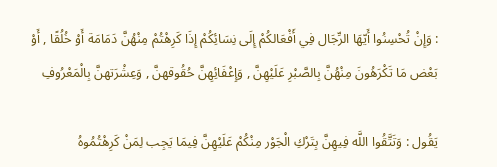: وَإِنْ تُحْسِنُوا أَيّهَا الرِّجَال فِي أَفْعَالكُمْ إِلَى نِسَائِكُمْ إِذَا كَرِهْتُمْ مِنْهُنَّ دَمَامَة أَوْ خُلُقًا , أَوْ بَعْض مَا تَكْرَهُونَ مِنْهُنَّ بِالصَّبْرِ عَلَيْهِنَّ , وَإِعْفَائِهِنَّ حُقُوقهنَّ , وَعِشْرَتهنَّ بِالْمَعْرُوفِ

يَقُول : وَتَتَّقُوا اللَّه فِيهِنَّ بِتَرْكِ الْجَوْر مِنْكُمْ عَلَيْهِنَّ فِيمَا يَجِب لِمَنْ كَرِهْتُمُوهُ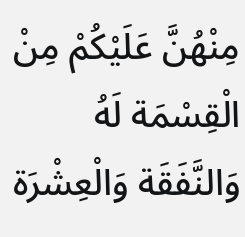مِنْهُنَّ عَلَيْكُمْ مِنْ الْقِسْمَة لَهُ وَالنَّفَقَة وَالْعِشْرَة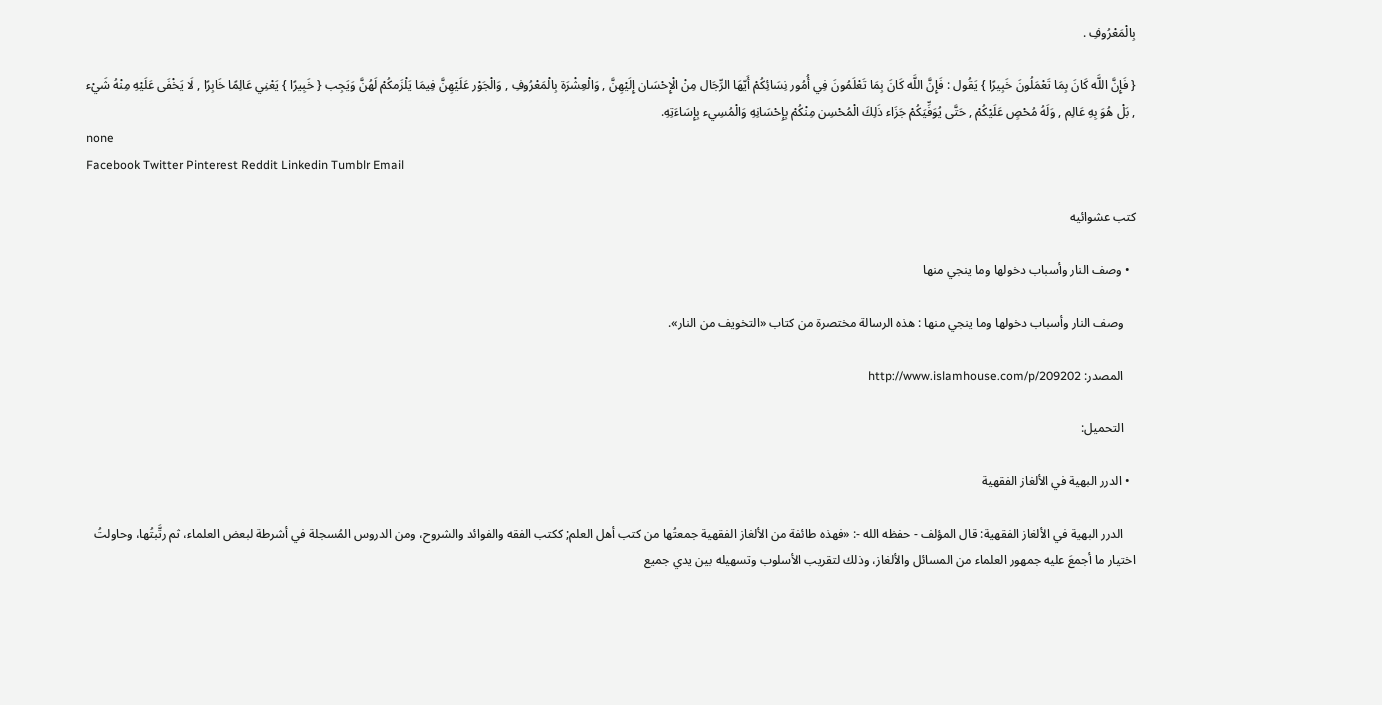بِالْمَعْرُوفِ .

{ فَإِنَّ اللَّه كَانَ بِمَا تَعْمَلُونَ خَبِيرًا } يَقُول : فَإِنَّ اللَّه كَانَ بِمَا تَعْلَمُونَ فِي أُمُور نِسَائِكُمْ أَيّهَا الرِّجَال مِنْ الْإِحْسَان إِلَيْهِنَّ , وَالْعِشْرَة بِالْمَعْرُوفِ , وَالْجَوْر عَلَيْهِنَّ فِيمَا يَلْزَمكُمْ لَهُنَّ وَيَجِب { خَبِيرًا } يَعْنِي عَالِمًا خَابِرًا , لَا يَخْفَى عَلَيْهِ مِنْهُ شَيْء , بَلْ هُوَ بِهِ عَالِم , وَلَهُ مُحْصٍ عَلَيْكُمْ , حَتَّى يُوَفِّيَكُمْ جَزَاء ذَلِكَ الْمُحْسِن مِنْكُمْ بِإِحْسَانِهِ وَالْمُسِيء بِإِسَاءَتِهِ.
none
Facebook Twitter Pinterest Reddit Linkedin Tumblr Email

كتب عشوائيه

  • وصف النار وأسباب دخولها وما ينجي منها

    وصف النار وأسباب دخولها وما ينجي منها : هذه الرسالة مختصرة من كتاب «التخويف من النار».

    المصدر: http://www.islamhouse.com/p/209202

    التحميل:

  • الدرر البهية في الألغاز الفقهية

    الدرر البهية في الألغاز الفقهية: قال المؤلف - حفظه الله -: «فهذه طائفة من الألغاز الفقهية جمعتُها من كتب أهل العلم; ككتب الفقه والفوائد والشروح، ومن الدروس المُسجلة في أشرطة لبعض العلماء، ثم رتَّبتُها، وحاولتُ اختيار ما أجمعَ عليه جمهور العلماء من المسائل والألغاز، وذلك لتقريب الأسلوب وتسهيله بين يدي جميع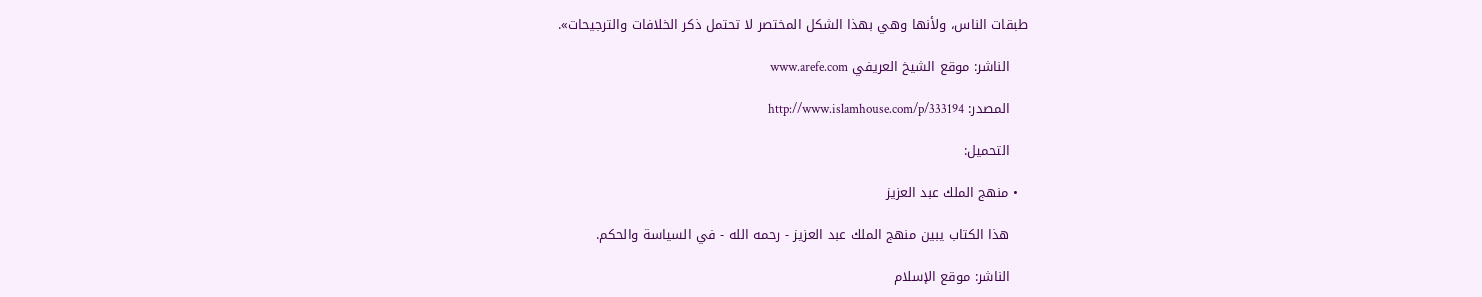طبقات الناس، ولأنها وهي بهذا الشكل المختصر لا تحتمل ذكر الخلافات والترجيحات».

    الناشر: موقع الشيخ العريفي www.arefe.com

    المصدر: http://www.islamhouse.com/p/333194

    التحميل:

  • منهج الملك عبد العزيز

    هذا الكتاب يبين منهج الملك عبد العزيز - رحمه الله - في السياسة والحكم.

    الناشر: موقع الإسلام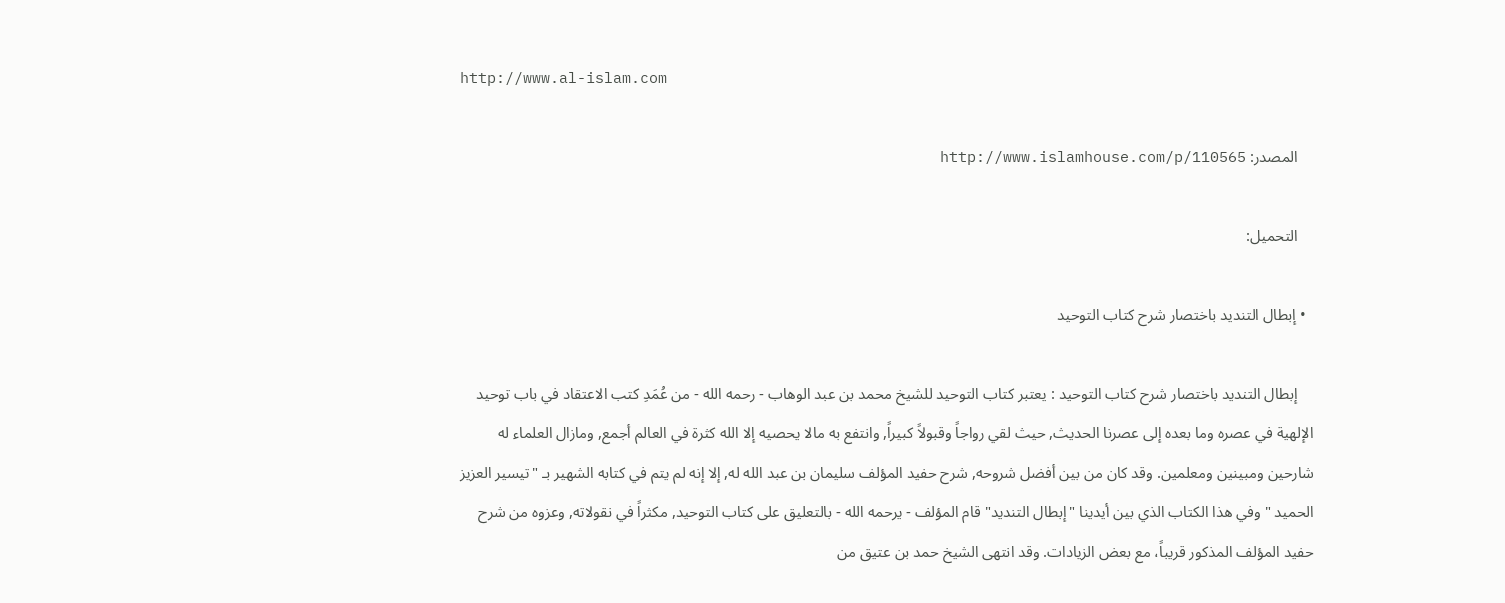http://www.al-islam.com

    المصدر: http://www.islamhouse.com/p/110565

    التحميل:

  • إبطال التنديد باختصار شرح كتاب التوحيد

    إبطال التنديد باختصار شرح كتاب التوحيد : يعتبر كتاب التوحيد للشيخ محمد بن عبد الوهاب - رحمه الله - من عُمَدِ كتب الاعتقاد في باب توحيد الإلهية في عصره وما بعده إلى عصرنا الحديث, حيث لقي رواجاً وقبولاً كبيراً, وانتفع به مالا يحصيه إلا الله كثرة في العالم أجمع, ومازال العلماء له شارحين ومبينين ومعلمين. وقد كان من بين أفضل شروحه, شرح حفيد المؤلف سليمان بن عبد الله له, إلا إنه لم يتم في كتابه الشهير بـ "تيسير العزيز الحميد " وفي هذا الكتاب الذي بين أيدينا "إبطال التنديد" قام المؤلف - يرحمه الله - بالتعليق على كتاب التوحيد, مكثراً في نقولاته, وعزوه من شرح حفيد المؤلف المذكور قريباً، مع بعض الزيادات. وقد انتهى الشيخ حمد بن عتيق من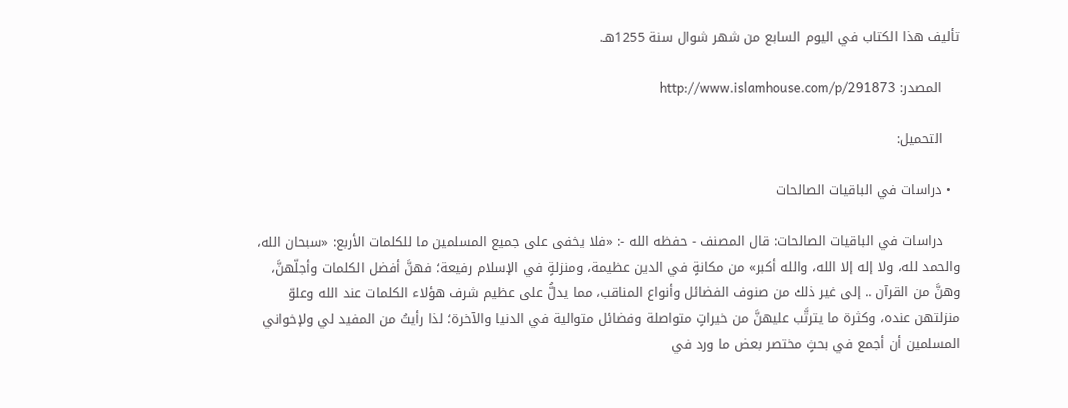تأليف هذا الكتاب في اليوم السابع من شهر شوال سنة 1255هـ.

    المصدر: http://www.islamhouse.com/p/291873

    التحميل:

  • دراسات في الباقيات الصالحات

    دراسات في الباقيات الصالحات: قال المصنف - حفظه الله -: «فلا يخفى على جميع المسلمين ما للكلمات الأربع: «سبحان الله، والحمد لله، ولا إله إلا الله، والله أكبر» من مكانةٍ في الدين عظيمة، ومنزلةٍ في الإسلام رفيعة؛ فهنَّ أفضل الكلمات وأجلّهنَّ، وهنَّ من القرآن .. إلى غير ذلك من صنوف الفضائل وأنواع المناقب، مما يدلُّ على عظيم شرف هؤلاء الكلمات عند الله وعلوّ منزلتهن عنده، وكثرة ما يترتَّب عليهنَّ من خيراتٍ متواصلة وفضائل متوالية في الدنيا والآخرة؛ لذا رأيتُ من المفيد لي ولإخواني المسلمين أن أجمع في بحثٍ مختصر بعض ما ورد في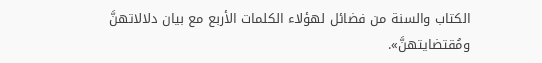الكتاب والسنة من فضائل لهؤلاء الكلمات الأربع مع بيان دلالاتهنَّ ومُقتضايتهنَّ».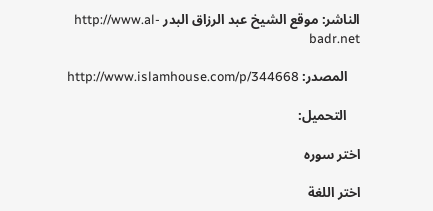الناشر: موقع الشيخ عبد الرزاق البدر http://www.al-badr.net

    المصدر: http://www.islamhouse.com/p/344668

    التحميل:

اختر سوره

اختر اللغة